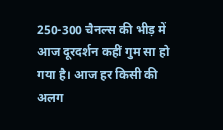250-300 चैनल्स की भीड़ में आज दूरदर्शन कहीं गुम सा हो गया है। आज हर किसी की अलग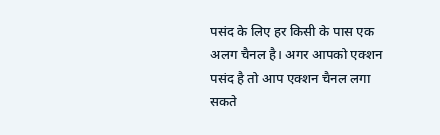पसंद के लिए हर किसी के पास एक अलग चैनल है। अगर आपको एक्शन पसंद है तो आप एक्शन चैनल लगा सकते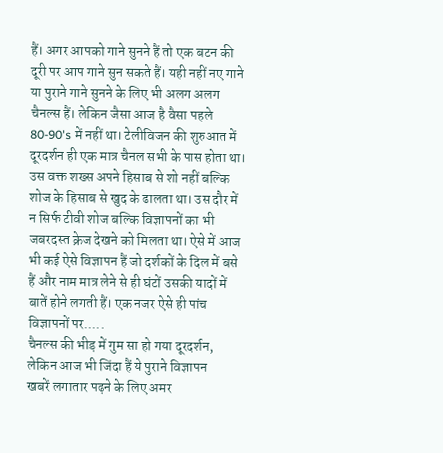हैं। अगर आपको गाने सुनने हैं तो एक बटन की दूरी पर आप गाने सुन सकते हैं। यही नहीं नए गाने या पुराने गाने सुनने के लिए भी अलग अलग चैनल्स हैं। लेकिन जैसा आज है वैसा पहले 80-90's में नहीं था। टेलीविजन की शुरुआत में दूरदर्शन ही एक मात्र चैनल सभी के पास होता था। उस वक्त शख्स अपने हिसाब से शो नहीं बल्कि शोज के हिसाब से खुद के ढालता था। उस दौर में न सिर्फ टीवी शोज बल्कि विज्ञापनों का भी जबरदस्त क्रेज देखने को मिलता था। ऐसे में आज भी कई ऐसे विज्ञापन हैं जो दर्शकों के दिल में बसे हैं और नाम मात्र लेने से ही घंटों उसकी यादों में बातें होने लगती हैं। एक नजर ऐसे ही पांच विज्ञापनों पर.....
चैनल्स की भीड़ में गुम सा हो गया दूरदर्शन, लेकिन आज भी जिंदा हैं ये पुराने विज्ञापन
खबरें लगातार पढ़ने के लिए अमर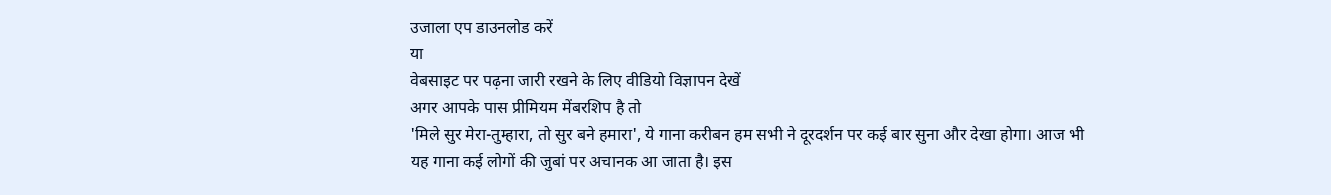उजाला एप डाउनलोड करें
या
वेबसाइट पर पढ़ना जारी रखने के लिए वीडियो विज्ञापन देखें
अगर आपके पास प्रीमियम मेंबरशिप है तो
'मिले सुर मेरा-तुम्हारा, तो सुर बने हमारा', ये गाना करीबन हम सभी ने दूरदर्शन पर कई बार सुना और देखा होगा। आज भी यह गाना कई लोगों की जुबां पर अचानक आ जाता है। इस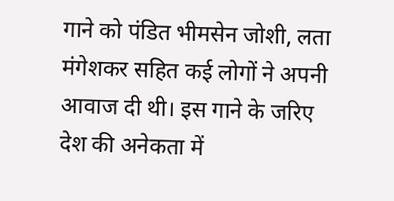गाने को पंडित भीमसेन जोशी, लता मंगेशकर सहित कई लोगों ने अपनी आवाज दी थी। इस गाने के जरिए देश की अनेकता में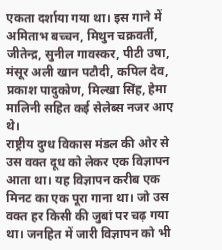एकता दर्शाया गया था। इस गाने में अमिताभ बच्चन, मिथुन चक्रवर्ती, जीतेन्द्र, सुनील गावस्कर, पीटी उषा, मंसूर अली खान पटौदी, कपिल देव, प्रकाश पादुकोण, मिल्खा सिंह, हेमा मालिनी सहित कई सेलेब्स नजर आए थे।
राष्ट्रीय दुग्ध विकास मंडल की ओर से उस वक्त दूध को लेकर एक विज्ञापन आता था। यह विज्ञापन करीब एक मिनट का एक पूरा गाना था। जो उस वक्त हर किसी की जुबां पर चढ़ गया था। जनहित में जारी विज्ञापन को भी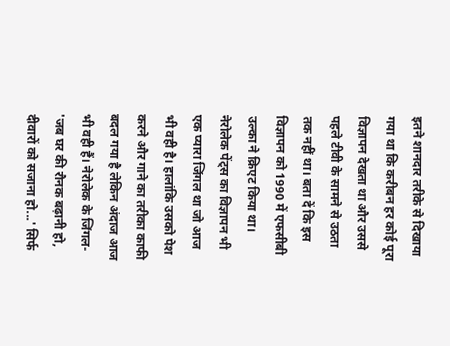इतने शानदार तरीके से दिखाया गया था कि करीबन हर कोई पूरा विज्ञापन देखता था और उससे पहले टीवी के सामने से उठता तक नहीं था। बता दें कि इस विज्ञापन को 1990 में एफसीबी उल्का ने क्रिएट किया था।
नेरोलेक पेंट्स का विज्ञापन भी एक प्यारा जिंगल था जो आज भी वही है। हालांकि उसको पेश करने और गाने का तरीका काफी बदल गया है लेकिन अंदाज आज भी वही हैं। नेरोलेक के जिंगल- 'जब घर की रौनक बढ़ानी हो, दीवारों को सजाना हो...' सिर्फ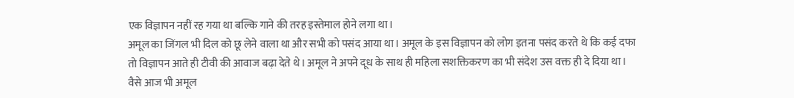एक विज्ञापन नहीं रह गया था बल्कि गाने की तरह इस्तेमाल होने लगा था।
अमूल का जिंगल भी दिल को छू लेने वाला था और सभी को पसंद आया था। अमूल के इस विज्ञापन को लोग इतना पसंद करते थे कि कई दफा तो विज्ञापन आते ही टीवी की आवाज बढ़ा देते थे। अमूल ने अपने दूध के साथ ही महिला सशक्तिकरण का भी संदेश उस वक्त ही दे दिया था। वैसे आज भी अमूल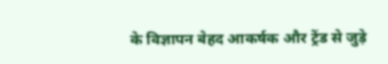के विज्ञापन बेहद आकर्षक और ट्रेंड से जुड़े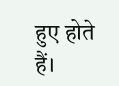हुए होते हैं।